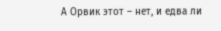А Орвик этот – нет, и едва ли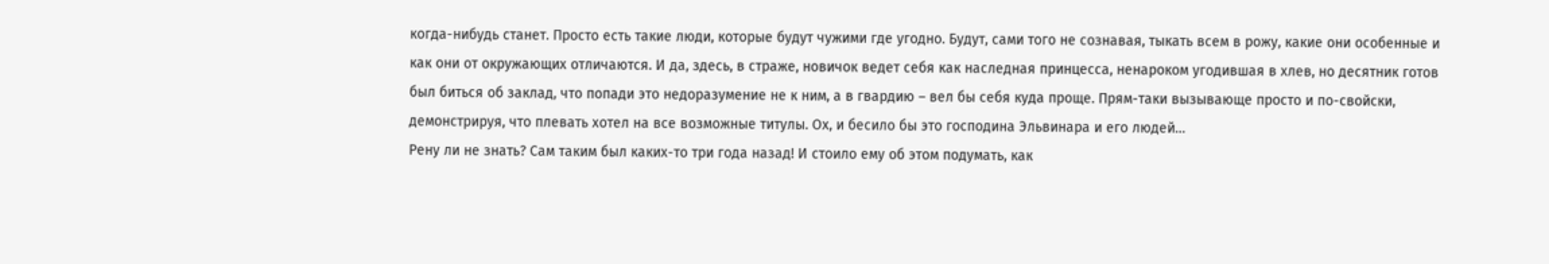когда-нибудь станет. Просто есть такие люди, которые будут чужими где угодно. Будут, сами того не сознавая, тыкать всем в рожу, какие они особенные и как они от окружающих отличаются. И да, здесь, в страже, новичок ведет себя как наследная принцесса, ненароком угодившая в хлев, но десятник готов был биться об заклад, что попади это недоразумение не к ним, а в гвардию – вел бы себя куда проще. Прям-таки вызывающе просто и по-свойски, демонстрируя, что плевать хотел на все возможные титулы. Ох, и бесило бы это господина Эльвинара и его людей…
Рену ли не знать? Сам таким был каких-то три года назад! И стоило ему об этом подумать, как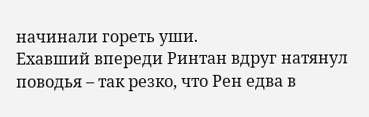начинали гореть уши.
Ехавший впереди Ринтан вдруг натянул поводья – так резко, что Рен едва в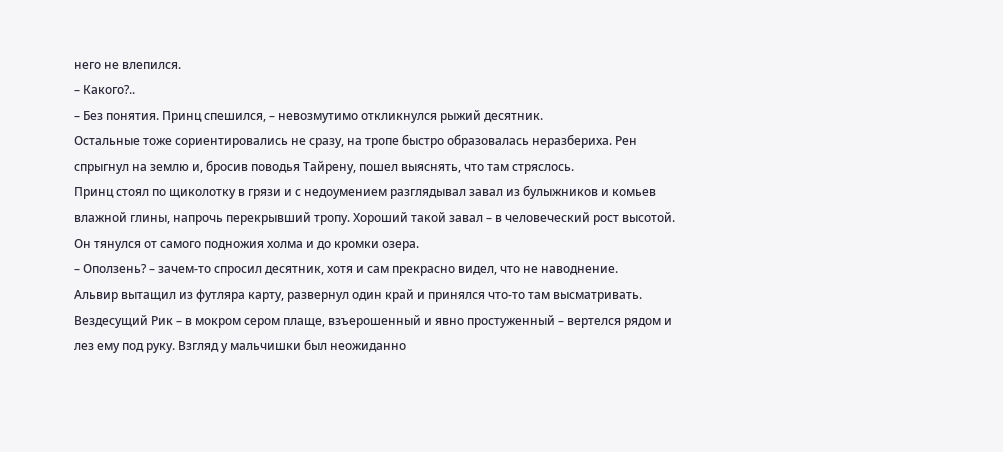него не влепился.
– Какого?..
– Без понятия. Принц спешился, – невозмутимо откликнулся рыжий десятник.
Остальные тоже сориентировались не сразу, на тропе быстро образовалась неразбериха. Рен спрыгнул на землю и, бросив поводья Тайрену, пошел выяснять, что там стряслось.
Принц стоял по щиколотку в грязи и с недоумением разглядывал завал из булыжников и комьев влажной глины, напрочь перекрывший тропу. Хороший такой завал – в человеческий рост высотой. Он тянулся от самого подножия холма и до кромки озера.
– Оползень? – зачем-то спросил десятник, хотя и сам прекрасно видел, что не наводнение.
Альвир вытащил из футляра карту, развернул один край и принялся что-то там высматривать. Вездесущий Рик – в мокром сером плаще, взъерошенный и явно простуженный – вертелся рядом и лез ему под руку. Взгляд у мальчишки был неожиданно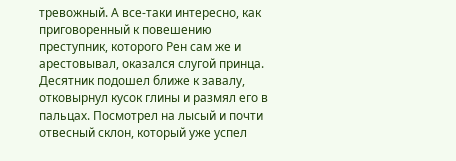тревожный. А все-таки интересно, как приговоренный к повешению преступник, которого Рен сам же и арестовывал, оказался слугой принца.
Десятник подошел ближе к завалу, отковырнул кусок глины и размял его в пальцах. Посмотрел на лысый и почти отвесный склон, который уже успел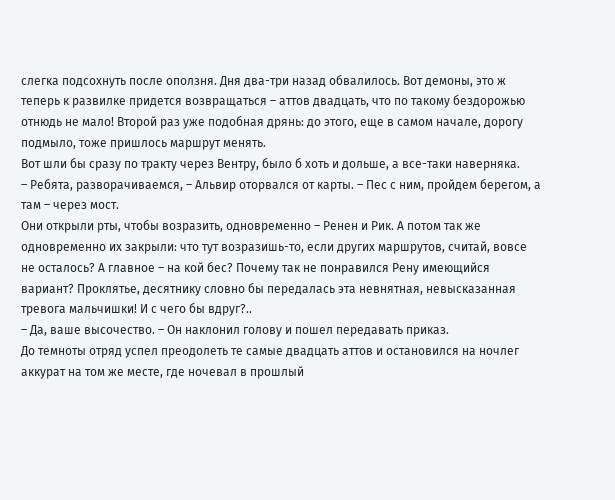слегка подсохнуть после оползня. Дня два-три назад обвалилось. Вот демоны, это ж теперь к развилке придется возвращаться – аттов двадцать, что по такому бездорожью отнюдь не мало! Второй раз уже подобная дрянь: до этого, еще в самом начале, дорогу подмыло, тоже пришлось маршрут менять.
Вот шли бы сразу по тракту через Вентру, было б хоть и дольше, а все-таки наверняка.
– Ребята, разворачиваемся, – Альвир оторвался от карты. – Пес с ним, пройдем берегом, а там – через мост.
Они открыли рты, чтобы возразить, одновременно – Ренен и Рик. А потом так же одновременно их закрыли: что тут возразишь-то, если других маршрутов, считай, вовсе не осталось? А главное – на кой бес? Почему так не понравился Рену имеющийся вариант? Проклятье, десятнику словно бы передалась эта невнятная, невысказанная тревога мальчишки! И с чего бы вдруг?..
– Да, ваше высочество. – Он наклонил голову и пошел передавать приказ.
До темноты отряд успел преодолеть те самые двадцать аттов и остановился на ночлег аккурат на том же месте, где ночевал в прошлый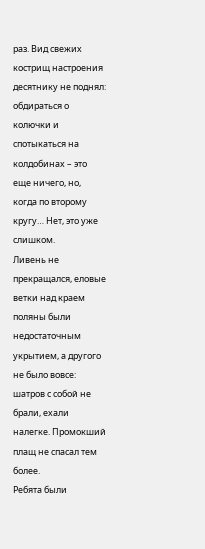раз. Вид свежих кострищ настроения десятнику не поднял: обдираться о колючки и спотыкаться на колдобинах – это еще ничего, но, когда по второму кругу… Нет, это уже слишком.
Ливень не прекращался, еловые ветки над краем поляны были недостаточным укрытием, а другого не было вовсе: шатров с собой не брали, ехали налегке. Промокший плащ не спасал тем более.
Ребята были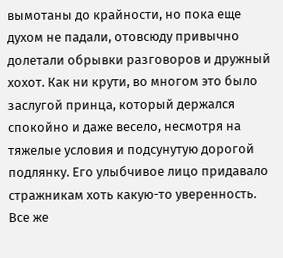вымотаны до крайности, но пока еще духом не падали, отовсюду привычно долетали обрывки разговоров и дружный хохот. Как ни крути, во многом это было заслугой принца, который держался спокойно и даже весело, несмотря на тяжелые условия и подсунутую дорогой подлянку. Его улыбчивое лицо придавало стражникам хоть какую-то уверенность. Все же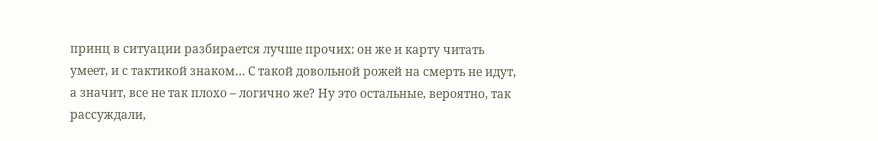принц в ситуации разбирается лучше прочих: он же и карту читать умеет, и с тактикой знаком… С такой довольной рожей на смерть не идут, а значит, все не так плохо – логично же? Ну это остальные, вероятно, так рассуждали,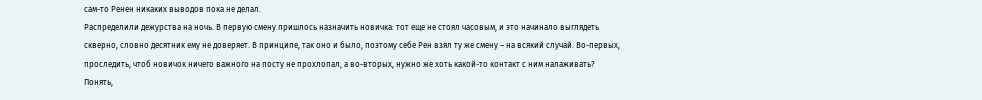сам-то Ренен никаких выводов пока не делал.
Распределили дежурства на ночь. В первую смену пришлось назначить новичка: тот еще не стоял часовым, и это начинало выглядеть скверно, словно десятник ему не доверяет. В принципе, так оно и было, поэтому себе Рен взял ту же смену – на всякий случай. Во-первых, проследить, чтоб новичок ничего важного на посту не прохлопал, а во-вторых, нужно же хоть какой-то контакт с ним налаживать? Понять,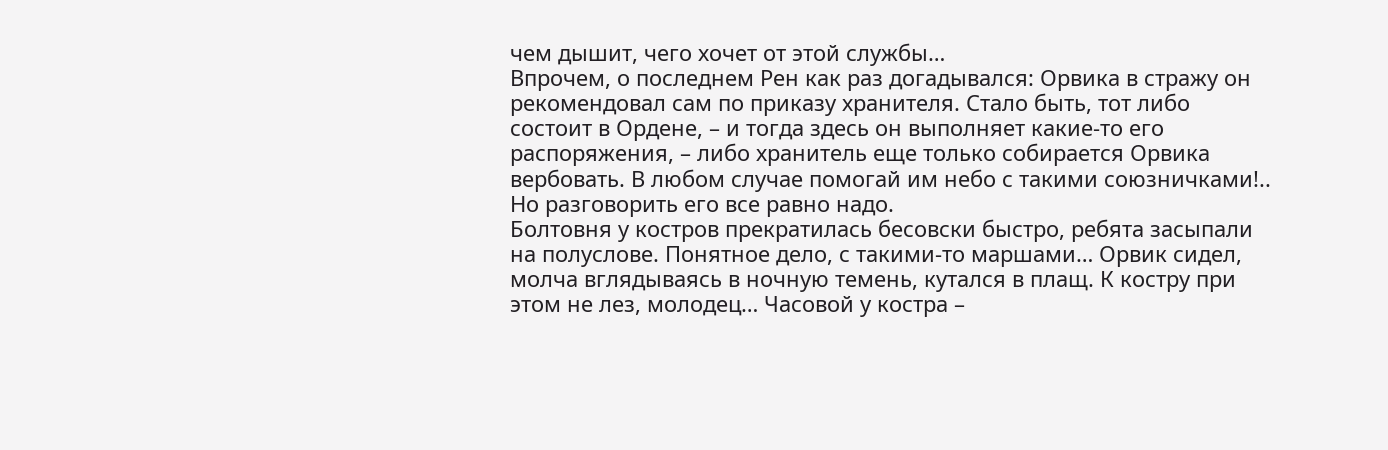чем дышит, чего хочет от этой службы…
Впрочем, о последнем Рен как раз догадывался: Орвика в стражу он рекомендовал сам по приказу хранителя. Стало быть, тот либо состоит в Ордене, – и тогда здесь он выполняет какие-то его распоряжения, – либо хранитель еще только собирается Орвика вербовать. В любом случае помогай им небо с такими союзничками!.. Но разговорить его все равно надо.
Болтовня у костров прекратилась бесовски быстро, ребята засыпали на полуслове. Понятное дело, с такими-то маршами… Орвик сидел, молча вглядываясь в ночную темень, кутался в плащ. К костру при этом не лез, молодец… Часовой у костра –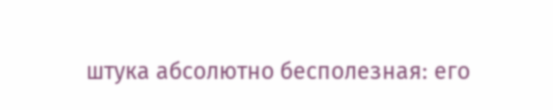штука абсолютно бесполезная: его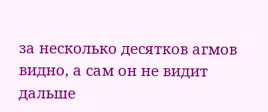за несколько десятков агмов видно, а сам он не видит дальше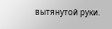вытянутой руки.